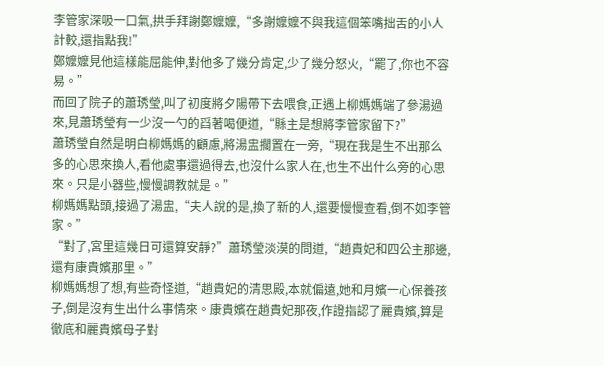李管家深吸一口氣,拱手拜謝鄭嬤嬤,“多謝嬤嬤不與我這個笨嘴拙舌的小人計較,還指點我!”
鄭嬤嬤見他這樣能屈能伸,對他多了幾分肯定,少了幾分怒火,“罷了,你也不容易。”
而回了院子的蕭琇瑩,叫了初度將夕陽帶下去喂食,正遇上柳媽媽端了參湯過來,見蕭琇瑩有一少沒一勺的舀著喝便道,“縣主是想將李管家留下?”
蕭琇瑩自然是明白柳媽媽的顧慮,將湯盅擱置在一旁,“現在我是生不出那么多的心思來換人,看他處事還過得去,也沒什么家人在,也生不出什么旁的心思來。只是小器些,慢慢調教就是。”
柳媽媽點頭,接過了湯盅,“夫人說的是,換了新的人,還要慢慢查看,倒不如李管家。”
“對了,宮里這幾日可還算安靜?”蕭琇瑩淡漠的問道,“趙貴妃和四公主那邊,還有康貴嬪那里。”
柳媽媽想了想,有些奇怪道,“趙貴妃的清思殿,本就偏遠,她和月嬪一心保養孩子,倒是沒有生出什么事情來。康貴嬪在趙貴妃那夜,作證指認了麗貴嬪,算是徹底和麗貴嬪母子對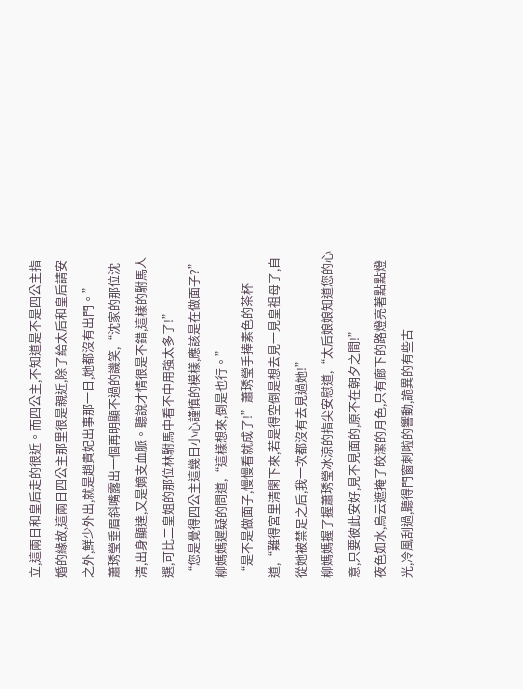立,這兩日和皇后走的很近。而四公主,不知道是不是四公主指婚的緣故,這兩日四公主那里很是親近,除了給太后和皇后請安之外,鮮少外出,就是趙貴妃出事那一日,她都沒有出門。”
蕭琇瑩垂眉斜嘴露出一個再明顯不過的譏笑,“沈家的那位沈清,出身顯達,又是嫡支血脈。聽說才情很是不錯,這樣的駙馬人選,可比二皇姐的那位林駙馬中看不中用強太多了!”
“您是覺得四公主這幾日小心謹慎的模樣,應該是在做面子?”柳媽媽遲疑的問道,“這樣想來,倒是也行。”
“是不是做面子,慢慢看就成了!”蕭琇瑩手捧素色的茶杯道,“難得宮里清閑下來,若是得空倒是想去見一見皇祖母了,自從她被禁足之后,我一次都沒有去見過她!”
柳媽媽握了握蕭琇瑩冰涼的指尖安慰道,“太后娘娘知道您的心意,只要彼此安好,見不見面的,原不在朝夕之間!”
夜色如水,烏云遮掩了皎潔的月色,只有廊下的路燈亮著點點燈光,冷風刮過,聽得門窗刺啦的響動,詭異的有些古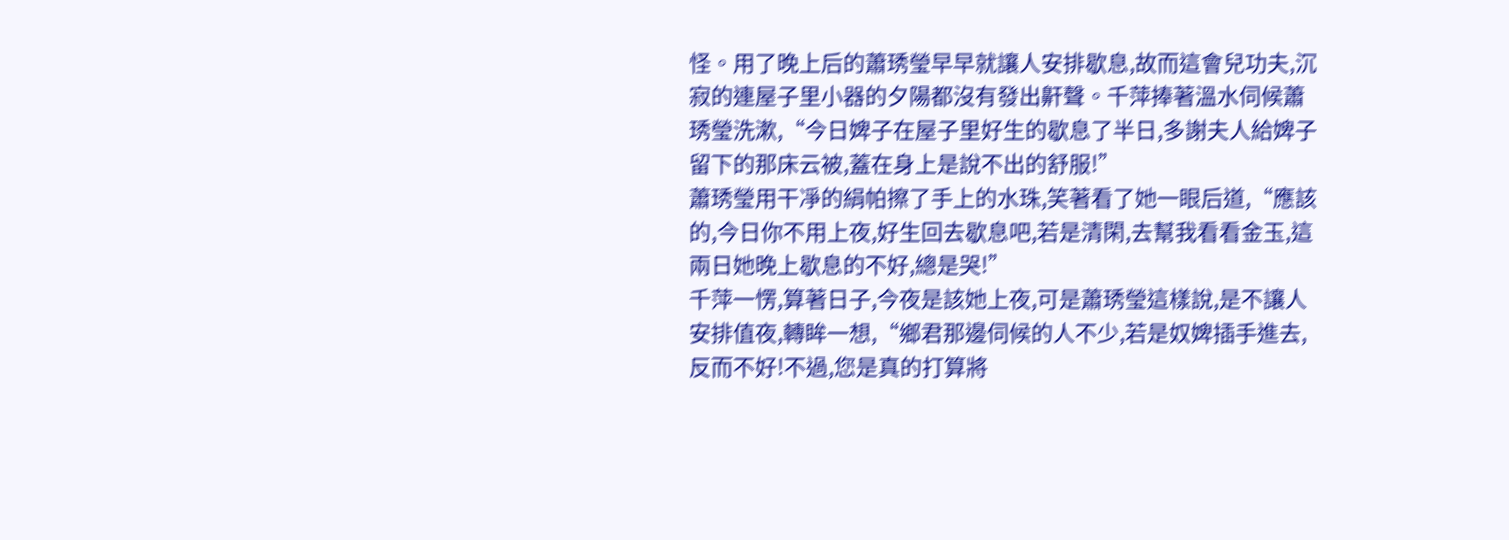怪。用了晚上后的蕭琇瑩早早就讓人安排歇息,故而這會兒功夫,沉寂的連屋子里小器的夕陽都沒有發出鼾聲。千萍捧著溫水伺候蕭琇瑩洗漱,“今日婢子在屋子里好生的歇息了半日,多謝夫人給婢子留下的那床云被,蓋在身上是說不出的舒服!”
蕭琇瑩用干凈的絹帕擦了手上的水珠,笑著看了她一眼后道,“應該的,今日你不用上夜,好生回去歇息吧,若是清閑,去幫我看看金玉,這兩日她晚上歇息的不好,總是哭!”
千萍一愣,算著日子,今夜是該她上夜,可是蕭琇瑩這樣說,是不讓人安排值夜,轉眸一想,“鄉君那邊伺候的人不少,若是奴婢插手進去,反而不好!不過,您是真的打算將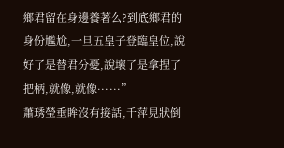鄉君留在身邊養著么?到底鄉君的身份尷尬,一旦五皇子登臨皇位,說好了是替君分憂,說壞了是拿捏了把柄,就像,就像······”
蕭琇瑩垂眸沒有接話,千萍見狀倒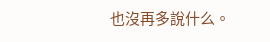也沒再多說什么。